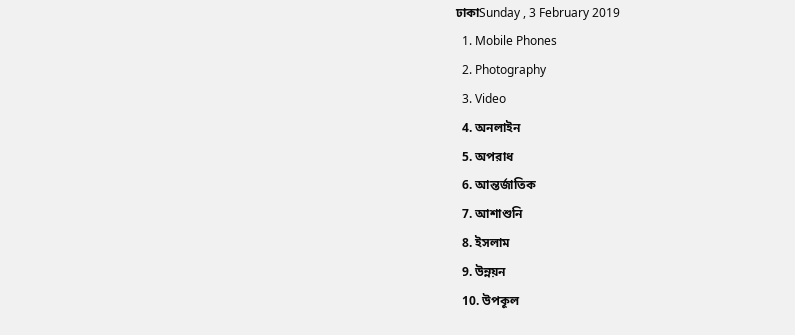ঢাকাSunday , 3 February 2019
  1. Mobile Phones
  2. Photography
  3. Video
  4. অনলাইন
  5. অপরাধ
  6. আন্তর্জাতিক
  7. আশাশুনি
  8. ইসলাম
  9. উন্নয়ন
  10. উপকূল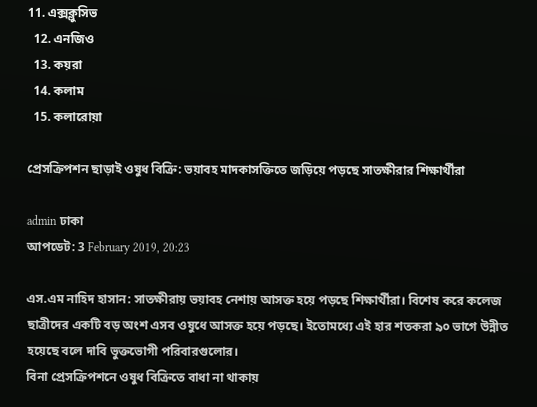11. এক্সক্লুসিভ
  12. এনজিও
  13. কয়রা
  14. কলাম
  15. কলারোয়া

প্রেসক্রিপশন ছাড়াই ওষুধ বিক্রি: ভয়াবহ মাদকাসক্তিতে জড়িয়ে পড়ছে সাতক্ষীরার শিক্ষার্থীরা

admin ঢাকা
আপডেট: 3 February 2019, 20:23

এস.এম নাহিদ হাসান: সাতক্ষীরায় ভয়াবহ নেশায় আসক্ত হয়ে পড়ছে শিক্ষার্থীরা। বিশেষ করে কলেজ ছাত্রীদের একটি বড় অংশ এসব ওষুধে আসক্ত হয়ে পড়ছে। ইতোমধ্যে এই হার শতকরা ৯০ ভাগে উন্নীত হয়েছে বলে দাবি ভুক্তভোগী পরিবারগুলোর।
বিনা প্রেসক্রিপশনে ওষুধ বিক্রিতে বাধা না থাকায়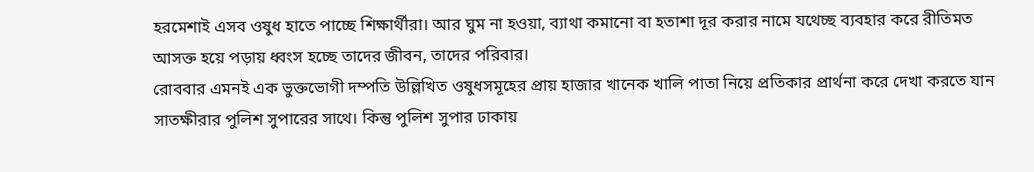হরমেশাই এসব ওষুধ হাতে পাচ্ছে শিক্ষার্থীরা। আর ঘুম না হওয়া, ব্যাথা কমানো বা হতাশা দূর করার নামে যথেচ্ছ ব্যবহার করে রীতিমত আসক্ত হয়ে পড়ায় ধ্বংস হচ্ছে তাদের জীবন, তাদের পরিবার।
রোববার এমনই এক ভুক্তভোগী দম্পতি উল্লিখিত ওষুধসমূহের প্রায় হাজার খানেক খালি পাতা নিয়ে প্রতিকার প্রার্থনা করে দেখা করতে যান সাতক্ষীরার পুলিশ সুপারের সাথে। কিন্তু পুলিশ সুপার ঢাকায়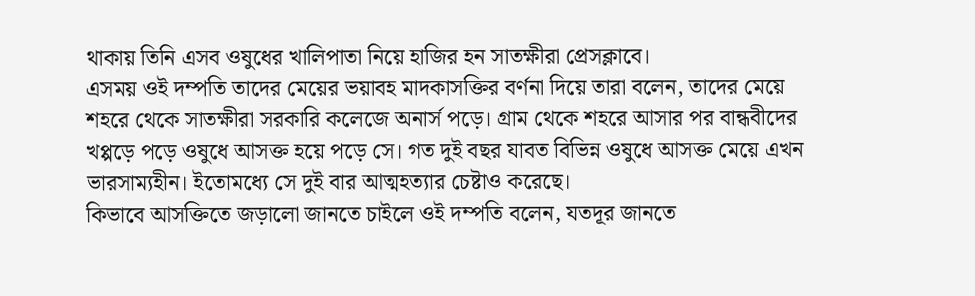থাকায় তিনি এসব ওষুধের খালিপাতা নিয়ে হাজির হন সাতক্ষীরা প্রেসক্লাবে।
এসময় ওই দম্পতি তাদের মেয়ের ভয়াবহ মাদকাসক্তির বর্ণনা দিয়ে তারা বলেন, তাদের মেয়ে শহরে থেকে সাতক্ষীরা সরকারি কলেজে অনার্স পড়ে। গ্রাম থেকে শহরে আসার পর বান্ধবীদের খপ্পড়ে পড়ে ওষুধে আসক্ত হয়ে পড়ে সে। গত দুই বছর যাবত বিভিন্ন ওষুধে আসক্ত মেয়ে এখন ভারসাম্যহীন। ইতোমধ্যে সে দুই বার আত্মহত্যার চেষ্টাও করেছে।
কিভাবে আসক্তিতে জড়ালো জানতে চাইলে ওই দম্পতি বলেন, যতদূর জানতে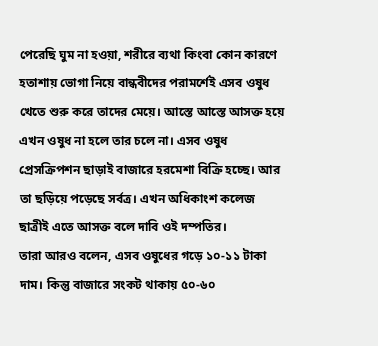পেরেছি ঘুম না হওয়া, শরীরে ব্যথা কিংবা কোন কারণে হতাশায় ভোগা নিয়ে বান্ধবীদের পরামর্শেই এসব ওষুধ খেতে শুরু করে তাদের মেয়ে। আস্তে আস্তে আসক্ত হয়ে এখন ওষুধ না হলে তার চলে না। এসব ওষুধ প্রেসক্রিপশন ছাড়াই বাজারে হরমেশা বিক্রি হচ্ছে। আর তা ছড়িয়ে পড়েছে সর্বত্র। এখন অধিকাংশ কলেজ ছাত্রীই এতে আসক্ত বলে দাবি ওই দম্পতির।
তারা আরও বলেন, এসব ওষুধের গড়ে ১০-১১ টাকা দাম। কিন্তু বাজারে সংকট থাকায় ৫০-৬০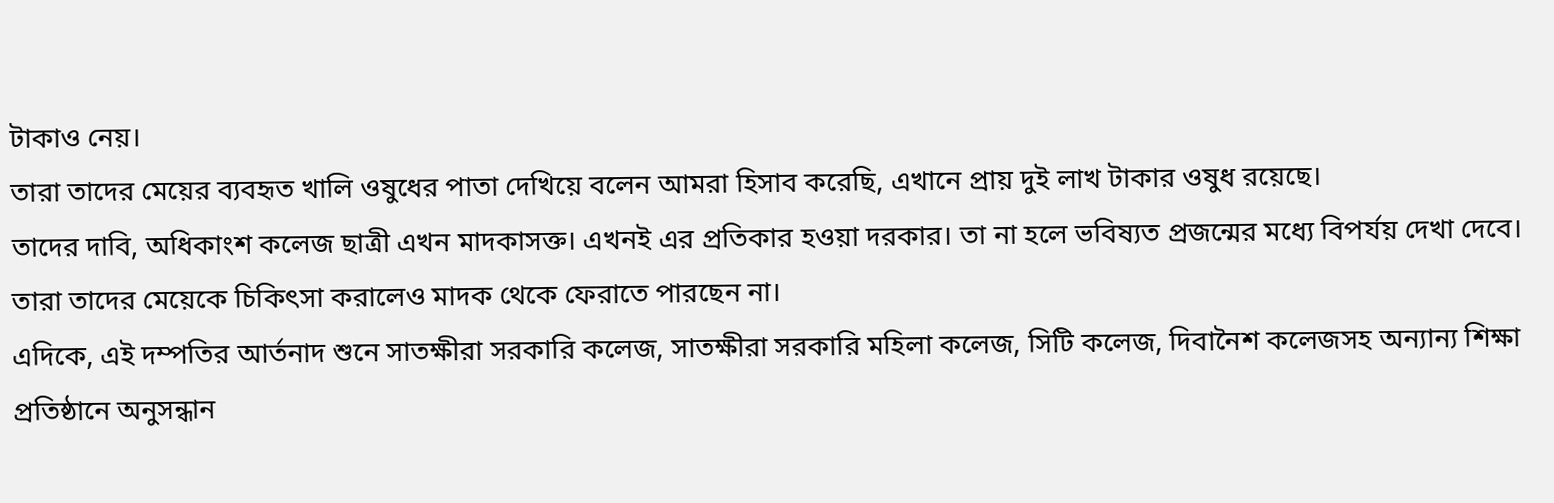টাকাও নেয়।
তারা তাদের মেয়ের ব্যবহৃত খালি ওষুধের পাতা দেখিয়ে বলেন আমরা হিসাব করেছি, এখানে প্রায় দুই লাখ টাকার ওষুধ রয়েছে।
তাদের দাবি, অধিকাংশ কলেজ ছাত্রী এখন মাদকাসক্ত। এখনই এর প্রতিকার হওয়া দরকার। তা না হলে ভবিষ্যত প্রজন্মের মধ্যে বিপর্যয় দেখা দেবে। তারা তাদের মেয়েকে চিকিৎসা করালেও মাদক থেকে ফেরাতে পারছেন না।
এদিকে, এই দম্পতির আর্তনাদ শুনে সাতক্ষীরা সরকারি কলেজ, সাতক্ষীরা সরকারি মহিলা কলেজ, সিটি কলেজ, দিবানৈশ কলেজসহ অন্যান্য শিক্ষা প্রতিষ্ঠানে অনুসন্ধান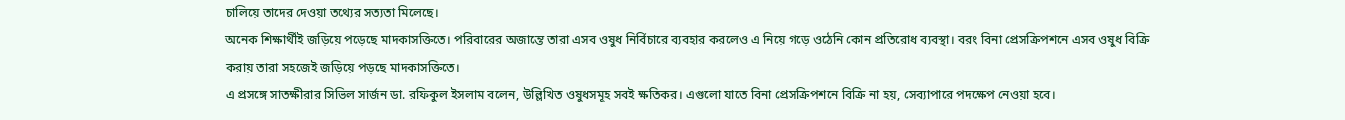চালিয়ে তাদের দেওয়া তথ্যের সত্যতা মিলেছে।
অনেক শিক্ষার্থীই জড়িয়ে পড়েছে মাদকাসক্তিতে। পরিবারের অজান্তে তারা এসব ওষুধ নির্বিচারে ব্যবহার করলেও এ নিয়ে গড়ে ওঠেনি কোন প্রতিরোধ ব্যবস্থা। বরং বিনা প্রেসক্রিপশনে এসব ওষুধ বিক্রি করায় তারা সহজেই জড়িয়ে পড়ছে মাদকাসক্তিতে।
এ প্রসঙ্গে সাতক্ষীরার সিভিল সার্জন ডা. রফিকুল ইসলাম বলেন, উল্লিখিত ওষুধসমূহ সবই ক্ষতিকর। এগুলো যাতে বিনা প্রেসক্রিপশনে বিক্রি না হয়, সেব্যাপারে পদক্ষেপ নেওয়া হবে।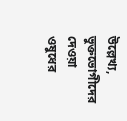উল্লেখ্য, ভুক্তভোগীদের দেওয়া ওষুধের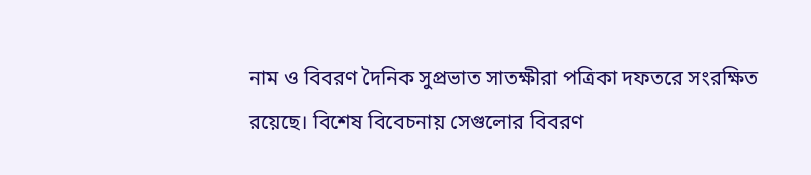নাম ও বিবরণ দৈনিক সুপ্রভাত সাতক্ষীরা পত্রিকা দফতরে সংরক্ষিত রয়েছে। বিশেষ বিবেচনায় সেগুলোর বিবরণ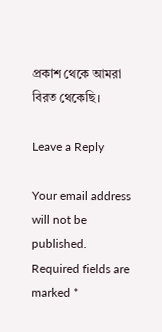প্রকাশ থেকে আমরা বিরত থেকেছি।

Leave a Reply

Your email address will not be published. Required fields are marked *